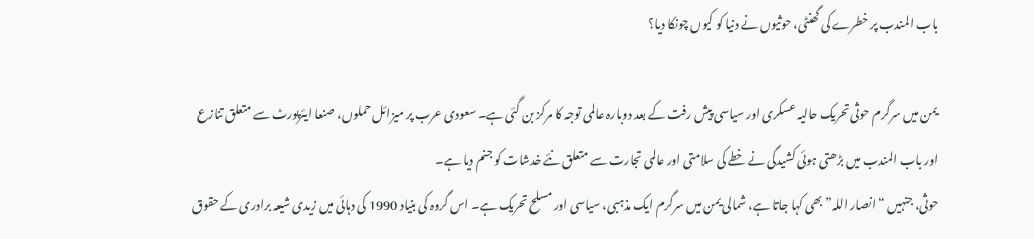باب المندب پر خطرے کی گھنٹی، حوثیوں نے دنیا کو کیوں چونکا دیا؟

یمن میں سرگرم حوثی تحریک حالیہ عسکری اور سیاسی پیش رفت کے بعد دوبارہ عالمی توجہ کا مرکز بن گئی ہے۔ سعودی عرب پر میزائل حملوں، صنعا ایئرپورٹ سے متعلق تنازع اور باب المندب میں بڑھتی ہوئی کشیدگی نے خطے کی سلامتی اور عالمی تجارت سے متعلق نئے خدشات کو جنم دیا ہے۔
حوثی، جنہیں “انصار اللہ” بھی کہا جاتا ہے، شمالی یمن میں سرگرم ایک مذہبی، سیاسی اور مسلح تحریک ہے۔ اس گروہ کی بنیاد 1990 کی دہائی میں زیدی شیعہ برادری کے حقوق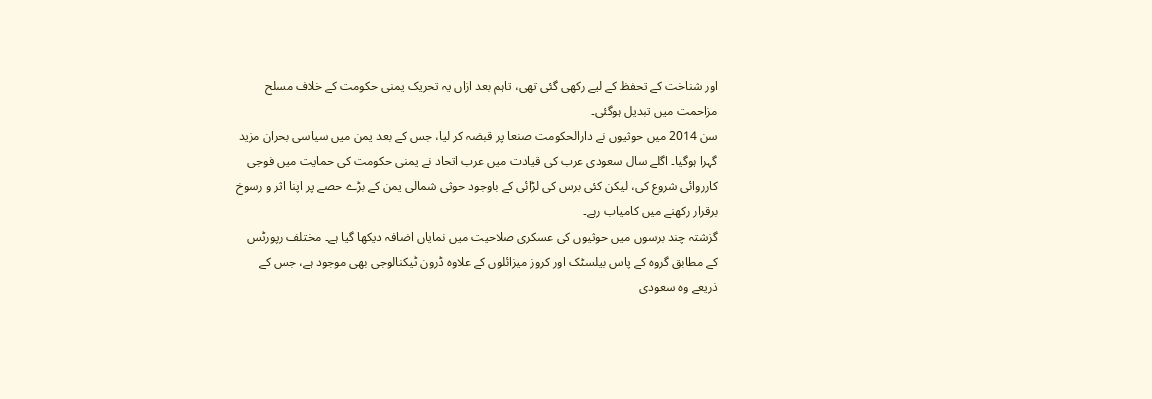اور شناخت کے تحفظ کے لیے رکھی گئی تھی، تاہم بعد ازاں یہ تحریک یمنی حکومت کے خلاف مسلح مزاحمت میں تبدیل ہوگئی۔
سن 2014 میں حوثیوں نے دارالحکومت صنعا پر قبضہ کر لیا، جس کے بعد یمن میں سیاسی بحران مزید گہرا ہوگیا۔ اگلے سال سعودی عرب کی قیادت میں عرب اتحاد نے یمنی حکومت کی حمایت میں فوجی کارروائی شروع کی، لیکن کئی برس کی لڑائی کے باوجود حوثی شمالی یمن کے بڑے حصے پر اپنا اثر و رسوخ برقرار رکھنے میں کامیاب رہے۔
گزشتہ چند برسوں میں حوثیوں کی عسکری صلاحیت میں نمایاں اضافہ دیکھا گیا ہے۔ مختلف رپورٹس کے مطابق گروہ کے پاس بیلسٹک اور کروز میزائلوں کے علاوہ ڈرون ٹیکنالوجی بھی موجود ہے، جس کے ذریعے وہ سعودی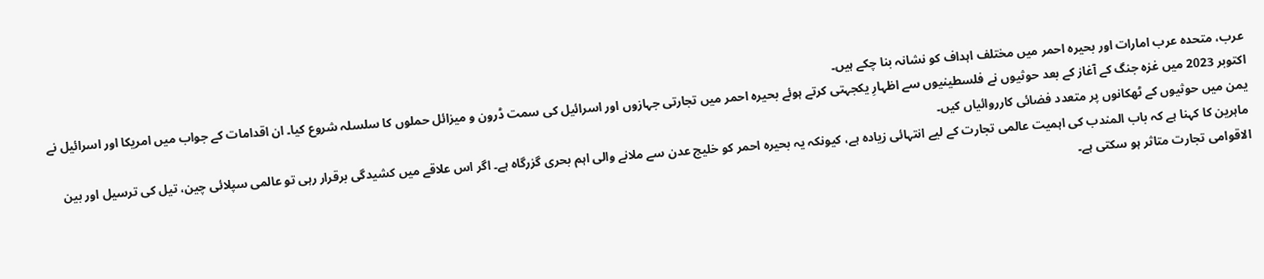عرب، متحدہ عرب امارات اور بحیرہ احمر میں مختلف اہداف کو نشانہ بنا چکے ہیں۔
اکتوبر 2023 میں غزہ جنگ کے آغاز کے بعد حوثیوں نے فلسطینیوں سے اظہارِ یکجہتی کرتے ہوئے بحیرہ احمر میں تجارتی جہازوں اور اسرائیل کی سمت ڈرون و میزائل حملوں کا سلسلہ شروع کیا۔ ان اقدامات کے جواب میں امریکا اور اسرائیل نے یمن میں حوثیوں کے ٹھکانوں پر متعدد فضائی کارروائیاں کیں۔
ماہرین کا کہنا ہے کہ باب المندب کی اہمیت عالمی تجارت کے لیے انتہائی زیادہ ہے، کیونکہ یہ بحیرہ احمر کو خلیج عدن سے ملانے والی اہم بحری گزرگاہ ہے۔ اگر اس علاقے میں کشیدگی برقرار رہی تو عالمی سپلائی چین، تیل کی ترسیل اور بین الاقوامی تجارت متاثر ہو سکتی ہے۔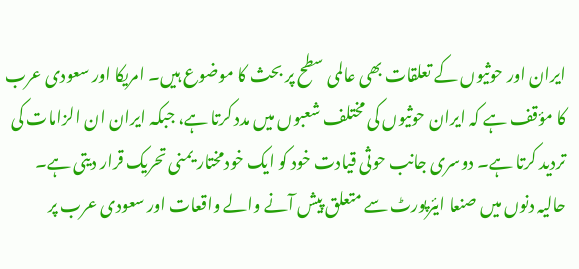ایران اور حوثیوں کے تعلقات بھی عالمی سطح پر بحث کا موضوع ہیں۔ امریکا اور سعودی عرب کا مؤقف ہے کہ ایران حوثیوں کی مختلف شعبوں میں مدد کرتا ہے، جبکہ ایران ان الزامات کی تردید کرتا ہے۔ دوسری جانب حوثی قیادت خود کو ایک خودمختار یمنی تحریک قرار دیتی ہے۔
حالیہ دنوں میں صنعا ایئرپورٹ سے متعلق پیش آنے والے واقعات اور سعودی عرب پر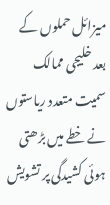میزائل حملوں کے بعد خلیجی ممالک سمیت متعدد ریاستوں نے خطے میں بڑھتی ہوئی کشیدگی پر تشویش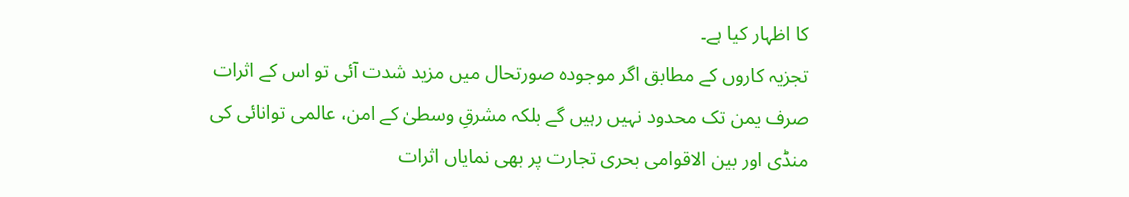کا اظہار کیا ہے۔
تجزیہ کاروں کے مطابق اگر موجودہ صورتحال میں مزید شدت آئی تو اس کے اثرات صرف یمن تک محدود نہیں رہیں گے بلکہ مشرقِ وسطیٰ کے امن، عالمی توانائی کی منڈی اور بین الاقوامی بحری تجارت پر بھی نمایاں اثرات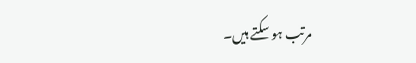مرتب ہو سکتے ہیں۔